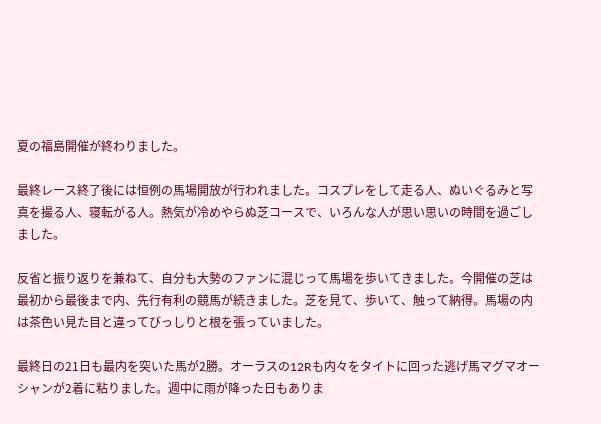夏の福島開催が終わりました。

最終レース終了後には恒例の馬場開放が行われました。コスプレをして走る人、ぬいぐるみと写真を撮る人、寝転がる人。熱気が冷めやらぬ芝コースで、いろんな人が思い思いの時間を過ごしました。

反省と振り返りを兼ねて、自分も大勢のファンに混じって馬場を歩いてきました。今開催の芝は最初から最後まで内、先行有利の競馬が続きました。芝を見て、歩いて、触って納得。馬場の内は茶色い見た目と違ってびっしりと根を張っていました。

最終日の21日も最内を突いた馬が2勝。オーラスの12Rも内々をタイトに回った逃げ馬マグマオーシャンが2着に粘りました。週中に雨が降った日もありま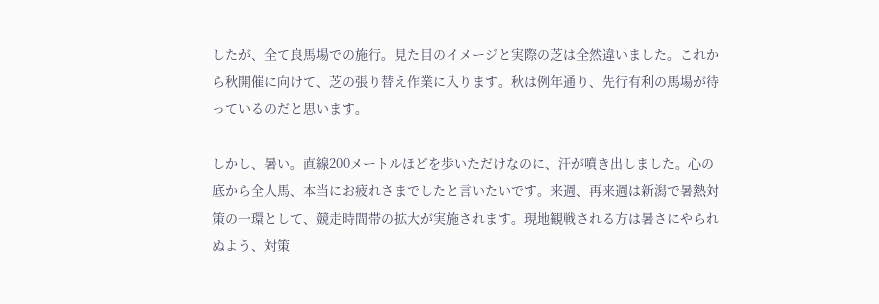したが、全て良馬場での施行。見た目のイメージと実際の芝は全然違いました。これから秋開催に向けて、芝の張り替え作業に入ります。秋は例年通り、先行有利の馬場が待っているのだと思います。

しかし、暑い。直線200メートルほどを歩いただけなのに、汗が噴き出しました。心の底から全人馬、本当にお疲れさまでしたと言いたいです。来週、再来週は新潟で暑熱対策の一環として、競走時間帯の拡大が実施されます。現地観戦される方は暑さにやられぬよう、対策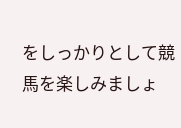をしっかりとして競馬を楽しみましょ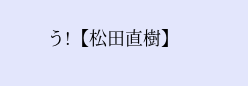う!【松田直樹】